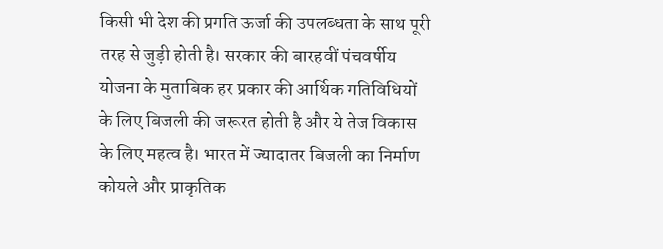किसी भी देश की प्रगति ऊर्जा की उपलब्धता के साथ पूरी तरह से जुड़ी होती है। सरकार की बारहवीं पंचवर्षीय योजना के मुताबिक हर प्रकार की आर्थिक गतिविधियों के लिए बिजली की जरूरत होती है और ये तेज विकास के लिए महत्व है। भारत में ज्यादातर बिजली का निर्माण कोयले और प्राकृतिक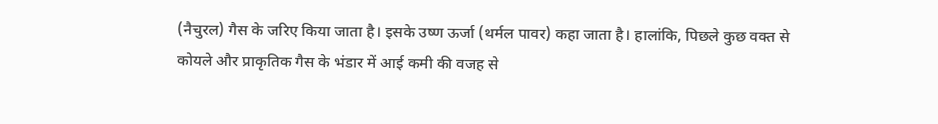(नैचुरल) गैस के जरिए किया जाता है। इसके उष्ण ऊर्जा (थर्मल पावर) कहा जाता है। हालांकि, पिछले कुछ वक्त से कोयले और प्राकृतिक गैस के भंडार में आई कमी की वजह से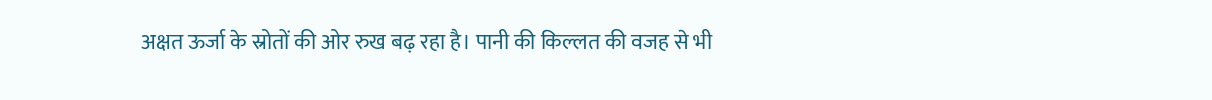अक्षत ऊर्जा के स्रोतों की ओर रुख बढ़ रहा है। पानी की किल्लत की वजह से भी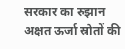सरकार का रुझान अक्षत ऊर्जा स्रोतों की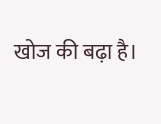खोज की बढ़ा है।